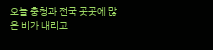오늘 충청과 전국 곳곳에 많은 비가 내리고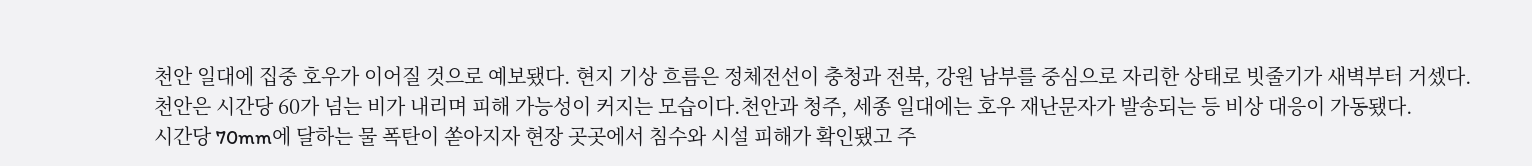천안 일대에 집중 호우가 이어질 것으로 예보됐다. 현지 기상 흐름은 정체전선이 충청과 전북, 강원 남부를 중심으로 자리한 상태로 빗줄기가 새벽부터 거셌다.
천안은 시간당 60가 넘는 비가 내리며 피해 가능성이 커지는 모습이다.천안과 청주, 세종 일대에는 호우 재난문자가 발송되는 등 비상 대응이 가동됐다.
시간당 70mm에 달하는 물 폭탄이 쏟아지자 현장 곳곳에서 침수와 시설 피해가 확인됐고 주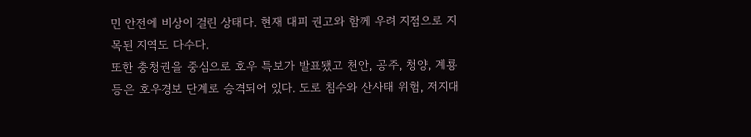민 안전에 비상이 걸린 상태다. 현재 대피 권고와 함께 우려 지점으로 지목된 지역도 다수다.
또한 충청권을 중심으로 호우 특보가 발표됐고 천안, 공주, 청양, 계룡 등은 호우경보 단계로 승격되어 있다. 도로 침수와 산사태 위험, 저지대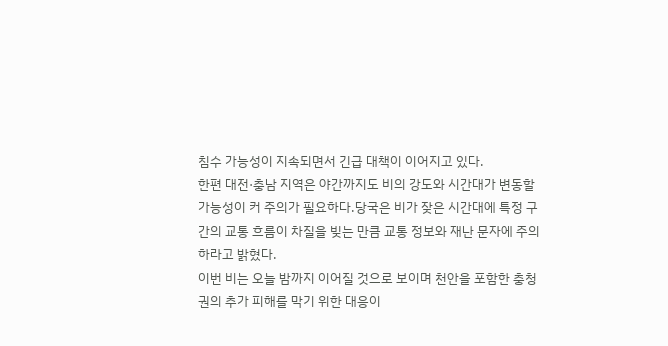침수 가능성이 지속되면서 긴급 대책이 이어지고 있다.
한편 대전·충남 지역은 야간까지도 비의 강도와 시간대가 변동할 가능성이 커 주의가 필요하다.당국은 비가 잦은 시간대에 특정 구간의 교통 흐름이 차질을 빚는 만큼 교통 정보와 재난 문자에 주의하라고 밝혔다.
이번 비는 오늘 밤까지 이어질 것으로 보이며 천안을 포함한 충청권의 추가 피해를 막기 위한 대응이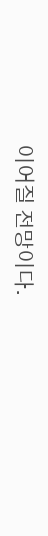이어질 전망이다.